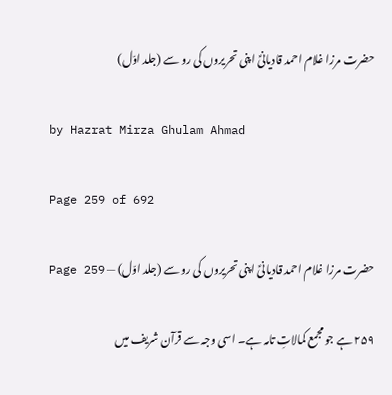حضرت مرزا غلام احمد قادیانیؑ اپنی تحریروں کی رو سے (جلد اوّل)

by Hazrat Mirza Ghulam Ahmad

Page 259 of 692

حضرت مرزا غلام احمد قادیانیؑ اپنی تحریروں کی رو سے (جلد اوّل) — Page 259

۲۵۹ ہے جو مجمع کمالاتِ تامہ ہے۔ اسی وجہ سے قرآن شریف میں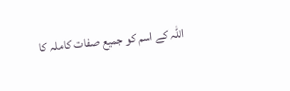اللہ کے اسم کو جمیع صفات کاملہ کا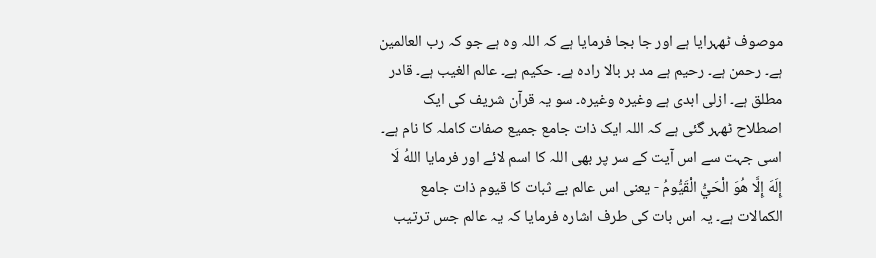موصوف ٹھہرایا ہے اور جا بجا فرمایا ہے کہ اللہ وہ ہے جو کہ رب العالمین ہے۔ رحمن ہے۔ رحیم ہے مد بر بالا رادہ ہے۔ حکیم ہے۔ عالم الغیب ہے۔ قادر مطلق ہے۔ ازلی ابدی ہے وغیرہ وغیرہ۔ سو یہ قرآن شریف کی ایک اصطلاح ٹھہر گئی ہے کہ اللہ ایک ذات جامع جمیع صفات کاملہ کا نام ہے۔ اسی جہت سے اس آیت کے سر پر بھی اللہ کا اسم لائے اور فرمایا اللهُ لَا إِلَهَ إِلَّا هُوَ الْحَيُّ الْقَيُّومُ - یعنی اس عالم بے ثبات کا قیوم ذات جامع الکمالات ہے۔ یہ اس بات کی طرف اشارہ فرمایا کہ یہ عالم جس ترتیب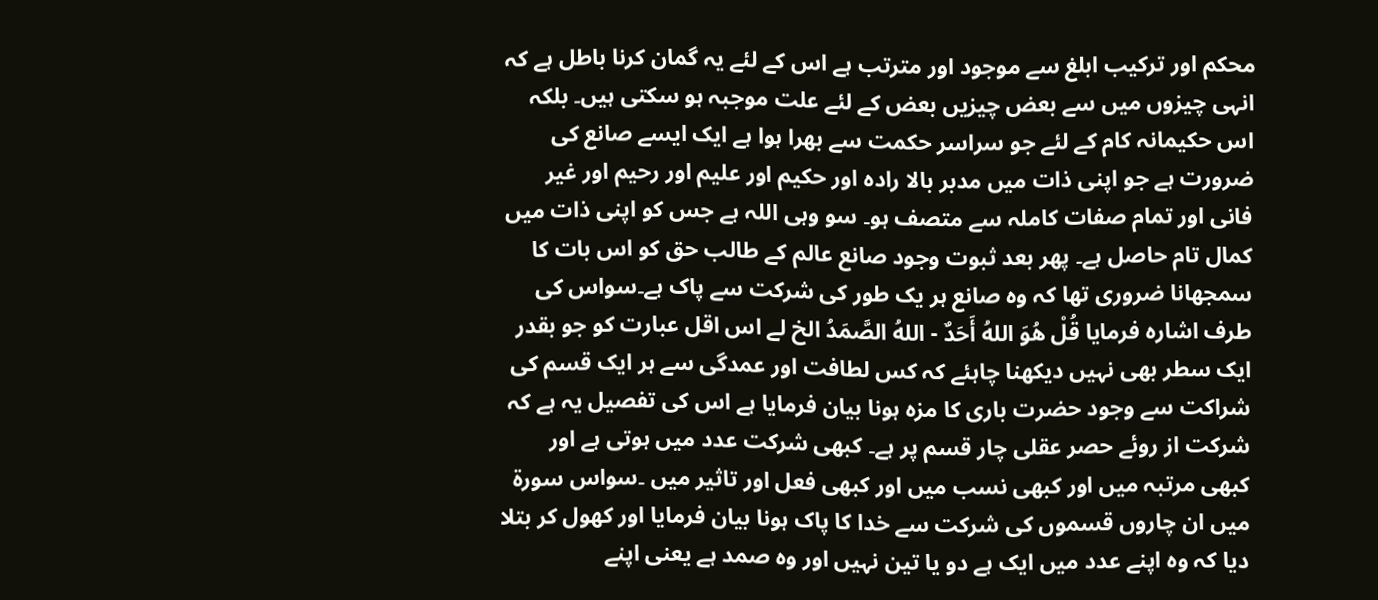محکم اور ترکیب ابلغ سے موجود اور مترتب ہے اس کے لئے یہ گمان کرنا باطل ہے کہ انہی چیزوں میں سے بعض چیزیں بعض کے لئے علت موجبہ ہو سکتی ہیں۔ بلکہ اس حکیمانہ کام کے لئے جو سراسر حکمت سے بھرا ہوا ہے ایک ایسے صانع کی ضرورت ہے جو اپنی ذات میں مدبر بالا رادہ اور حکیم اور علیم اور رحیم اور غیر فانی اور تمام صفات کاملہ سے متصف ہو۔ سو وہی اللہ ہے جس کو اپنی ذات میں کمال تام حاصل ہے۔ پھر بعد ثبوت وجود صانع عالم کے طالب حق کو اس بات کا سمجھانا ضروری تھا کہ وہ صانع ہر یک طور کی شرکت سے پاک ہے۔سواس کی طرف اشارہ فرمایا قُلْ هُوَ اللهُ أَحَدٌ - اللهُ الصَّمَدُ الخ لے اس اقل عبارت کو جو بقدر ایک سطر بھی نہیں دیکھنا چاہئے کہ کس لطافت اور عمدگی سے ہر ایک قسم کی شراکت سے وجود حضرت باری کا مزہ ہونا بیان فرمایا ہے اس کی تفصیل یہ ہے کہ شرکت از روئے حصر عقلی چار قسم پر ہے۔ کبھی شرکت عدد میں ہوتی ہے اور کبھی مرتبہ میں اور کبھی نسب میں اور کبھی فعل اور تاثیر میں ۔سواس سورۃ میں ان چاروں قسموں کی شرکت سے خدا کا پاک ہونا بیان فرمایا اور کھول کر بتلا دیا کہ وہ اپنے عدد میں ایک ہے دو یا تین نہیں اور وہ صمد ہے یعنی اپنے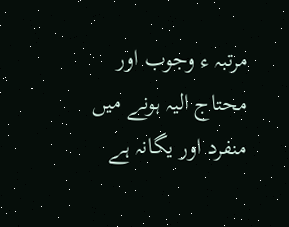مرتبہ ء وجوب اور محتاج الیہ ہونے میں منفرد اور یگانہ ہے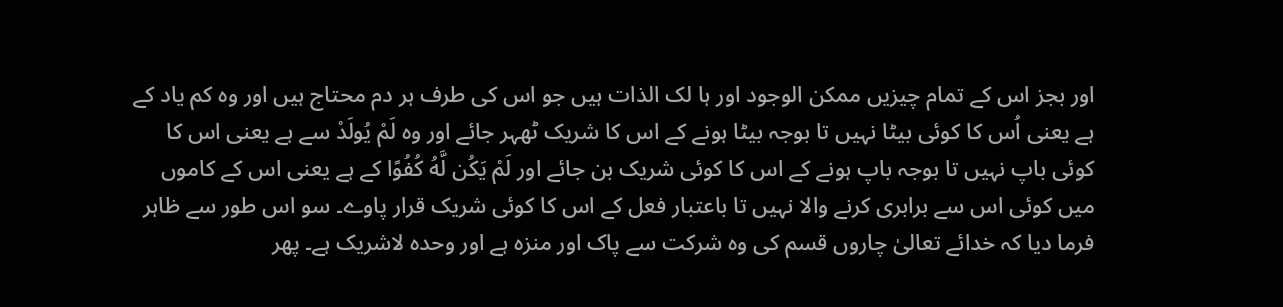اور بجز اس کے تمام چیزیں ممکن الوجود اور ہا لک الذات ہیں جو اس کی طرف ہر دم محتاج ہیں اور وہ کم یاد کے ہے یعنی اُس کا کوئی بیٹا نہیں تا بوجہ بیٹا ہونے کے اس کا شریک ٹھہر جائے اور وہ لَمْ يُولَدْ سے ہے یعنی اس کا کوئی باپ نہیں تا بوجہ باپ ہونے کے اس کا کوئی شریک بن جائے اور لَمْ يَكُن لَّهُ كُفُوًا کے ہے یعنی اس کے کاموں میں کوئی اس سے برابری کرنے والا نہیں تا باعتبار فعل کے اس کا کوئی شریک قرار پاوے۔ سو اس طور سے ظاہر فرما دیا کہ خدائے تعالیٰ چاروں قسم کی وہ شرکت سے پاک اور منزہ ہے اور وحدہ لاشریک ہے۔ پھر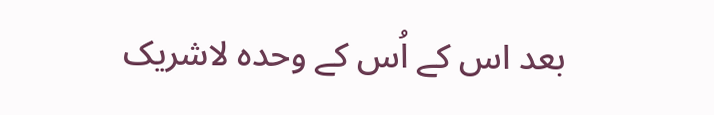بعد اس کے اُس کے وحدہ لاشریک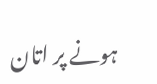ہونے پر اتان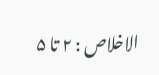الاخلاص : ۲ تا ۵